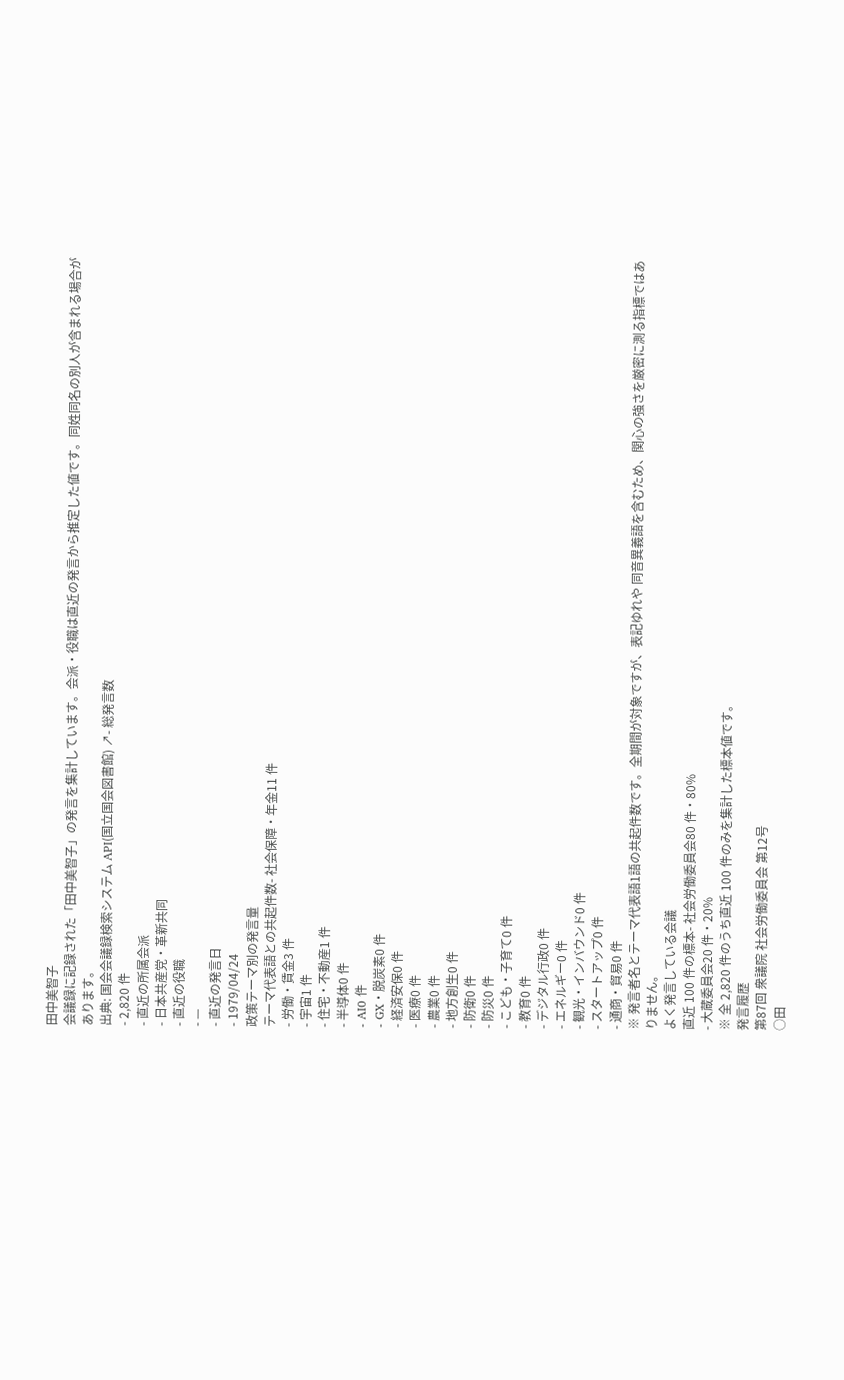田中美智子
会議録に記録された「田中美智子」の発言を集計しています。会派・役職は直近の発言から推定した値です。同姓同名の別人が含まれる場合があります。
出典: 国会会議録検索システム API(国立国会図書館) ↗- 総発言数
- 2,820 件
- 直近の所属会派
- 日本共産党・革新共同
- 直近の役職
- —
- 直近の発言日
- 1979/04/24
政策テーマ別の発言量
テーマ代表語との共起件数- 社会保障・年金11 件
- 労働・賃金3 件
- 宇宙1 件
- 住宅・不動産1 件
- 半導体0 件
- AI0 件
- GX・脱炭素0 件
- 経済安保0 件
- 医療0 件
- 農業0 件
- 地方創生0 件
- 防衛0 件
- 防災0 件
- こども・子育て0 件
- 教育0 件
- デジタル行政0 件
- エネルギー0 件
- 観光・インバウンド0 件
- スタートアップ0 件
- 通商・貿易0 件
※ 発言者名とテーマ代表語1語の共起件数です。全期間が対象ですが、表記ゆれや 同音異義語を含むため、関心の強さを厳密に測る指標ではありません。
よく発言している会議
直近 100 件の標本- 社会労働委員会80 件・80%
- 大蔵委員会20 件・20%
※ 全 2,820 件のうち直近 100 件のみを集計した標本値です。
発言履歴
第87回 衆議院 社会労働委員会 第12号
○田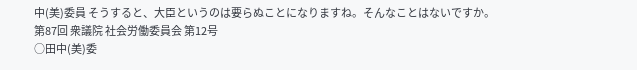中(美)委員 そうすると、大臣というのは要らぬことになりますね。そんなことはないですか。
第87回 衆議院 社会労働委員会 第12号
○田中(美)委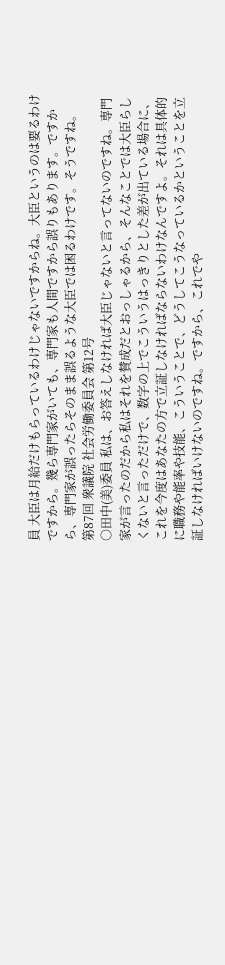員 大臣は月給だけもらっているわけじゃないですからね。大臣というのは要るわけですから。幾ら専門家がいても、専門家も人間ですから誤りもあります。ですから、専門家が誤ったらそのまま誤るような大臣では困るわけです。そうですね。
第87回 衆議院 社会労働委員会 第12号
○田中(美)委員 私は、お答えしなければ大臣じゃないと言ってないのですね。専門家が言ったのだから私はそれを賛成だとおっしゃるから、そんなことでは大臣らしくないと言っただけで、数字の上でこういうはっきりとした差が出ている場合に、これを今度はあなたの方で立証しなければならないわけなんですよ。それは具体的に職務や能率や技能、こういうことで、どうしてこうなっているかということを立証しなければいけないのですね。ですから、これでや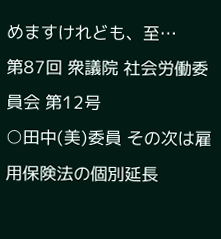めますけれども、至…
第87回 衆議院 社会労働委員会 第12号
○田中(美)委員 その次は雇用保険法の個別延長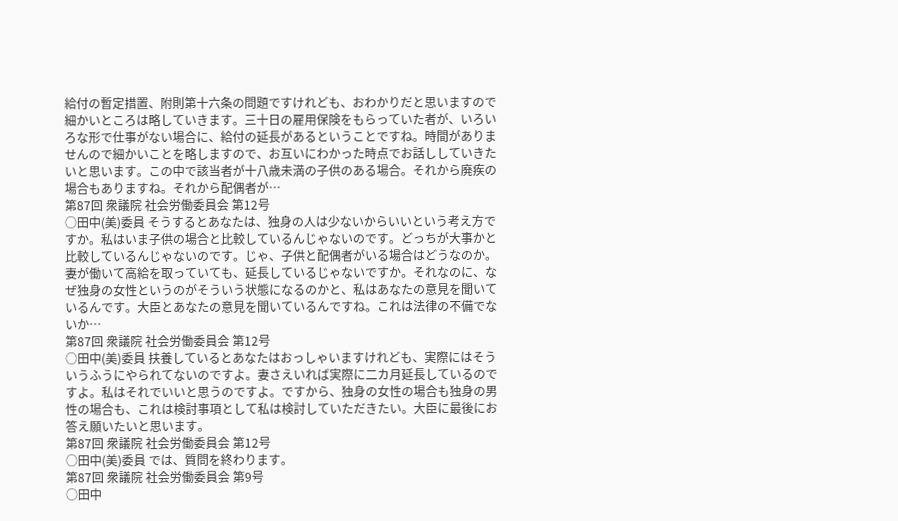給付の暫定措置、附則第十六条の問題ですけれども、おわかりだと思いますので細かいところは略していきます。三十日の雇用保険をもらっていた者が、いろいろな形で仕事がない場合に、給付の延長があるということですね。時間がありませんので細かいことを略しますので、お互いにわかった時点でお話ししていきたいと思います。この中で該当者が十八歳未満の子供のある場合。それから廃疾の場合もありますね。それから配偶者が…
第87回 衆議院 社会労働委員会 第12号
○田中(美)委員 そうするとあなたは、独身の人は少ないからいいという考え方ですか。私はいま子供の場合と比較しているんじゃないのです。どっちが大事かと比較しているんじゃないのです。じゃ、子供と配偶者がいる場合はどうなのか。妻が働いて高給を取っていても、延長しているじゃないですか。それなのに、なぜ独身の女性というのがそういう状態になるのかと、私はあなたの意見を聞いているんです。大臣とあなたの意見を聞いているんですね。これは法律の不備でないか…
第87回 衆議院 社会労働委員会 第12号
○田中(美)委員 扶養しているとあなたはおっしゃいますけれども、実際にはそういうふうにやられてないのですよ。妻さえいれば実際に二カ月延長しているのですよ。私はそれでいいと思うのですよ。ですから、独身の女性の場合も独身の男性の場合も、これは検討事項として私は検討していただきたい。大臣に最後にお答え願いたいと思います。
第87回 衆議院 社会労働委員会 第12号
○田中(美)委員 では、質問を終わります。
第87回 衆議院 社会労働委員会 第9号
○田中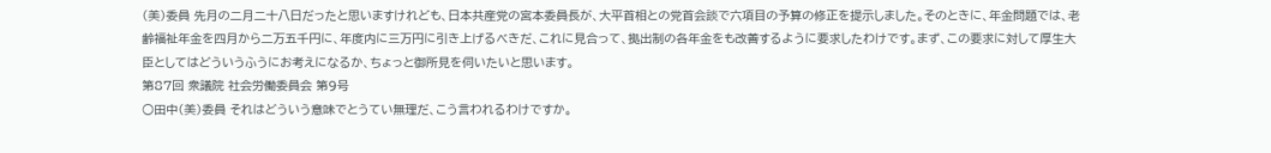(美)委員 先月の二月二十八日だったと思いますけれども、日本共産党の宮本委員長が、大平首相との党首会談で六項目の予算の修正を提示しました。そのときに、年金問題では、老齢福祉年金を四月から二万五千円に、年度内に三万円に引き上げるべきだ、これに見合って、拠出制の各年金をも改善するように要求したわけです。まず、この要求に対して厚生大臣としてはどういうふうにお考えになるか、ちょっと御所見を伺いたいと思います。
第87回 衆議院 社会労働委員会 第9号
○田中(美)委員 それはどういう意味でとうてい無理だ、こう言われるわけですか。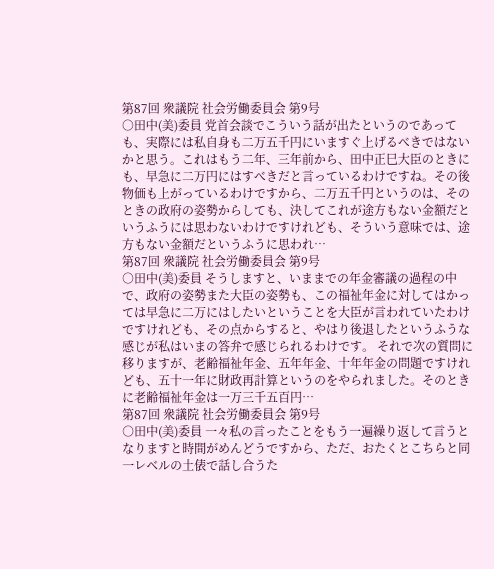第87回 衆議院 社会労働委員会 第9号
○田中(美)委員 党首会談でこういう話が出たというのであっても、実際には私自身も二万五千円にいますぐ上げるべきではないかと思う。これはもう二年、三年前から、田中正巳大臣のときにも、早急に二万円にはすべきだと言っているわけですね。その後物価も上がっているわけですから、二万五千円というのは、そのときの政府の姿勢からしても、決してこれが途方もない金額だというふうには思わないわけですけれども、そういう意味では、途方もない金額だというふうに思われ…
第87回 衆議院 社会労働委員会 第9号
○田中(美)委員 そうしますと、いままでの年金審議の過程の中で、政府の姿勢また大臣の姿勢も、この福祉年金に対してはかっては早急に二万にはしたいということを大臣が言われていたわけですけれども、その点からすると、やはり後退したというふうな感じが私はいまの答弁で感じられるわけです。 それで次の質問に移りますが、老齢福祉年金、五年年金、十年年金の問題ですけれども、五十一年に財政再計算というのをやられました。そのときに老齢福祉年金は一万三千五百円…
第87回 衆議院 社会労働委員会 第9号
○田中(美)委員 一々私の言ったことをもう一遍繰り返して言うとなりますと時間がめんどうですから、ただ、おたくとこちらと同一レベルの土俵で話し合うた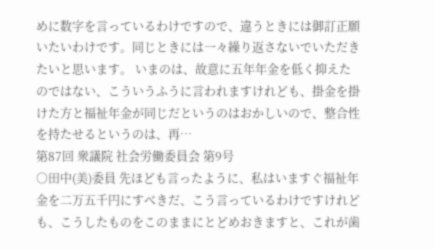めに数字を言っているわけですので、違うときには御訂正願いたいわけです。同じときには一々繰り返さないでいただきたいと思います。 いまのは、故意に五年年金を低く抑えたのではない、こういうふうに言われますけれども、掛金を掛けた方と福祉年金が同じだというのはおかしいので、整合性を持たせるというのは、再…
第87回 衆議院 社会労働委員会 第9号
○田中(美)委員 先ほども言ったように、私はいますぐ福祉年金を二万五千円にすべきだ、こう言っているわけですけれども、こうしたものをこのままにとどめおきますと、これが歯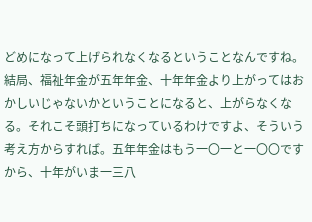どめになって上げられなくなるということなんですね。結局、福祉年金が五年年金、十年年金より上がってはおかしいじゃないかということになると、上がらなくなる。それこそ頭打ちになっているわけですよ、そういう考え方からすれば。五年年金はもう一〇一と一〇〇ですから、十年がいま一三八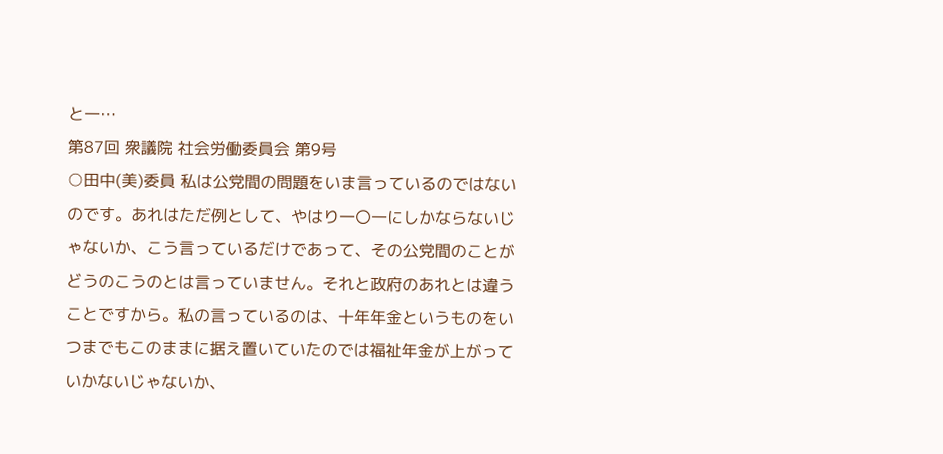と一…
第87回 衆議院 社会労働委員会 第9号
○田中(美)委員 私は公党間の問題をいま言っているのではないのです。あれはただ例として、やはり一〇一にしかならないじゃないか、こう言っているだけであって、その公党間のことがどうのこうのとは言っていません。それと政府のあれとは違うことですから。私の言っているのは、十年年金というものをいつまでもこのままに据え置いていたのでは福祉年金が上がっていかないじゃないか、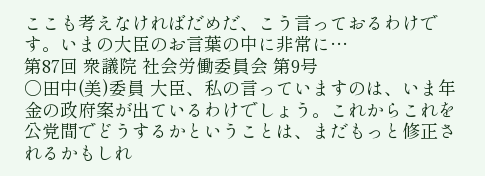ここも考えなければだめだ、こう言っておるわけです。いまの大臣のお言葉の中に非常に…
第87回 衆議院 社会労働委員会 第9号
○田中(美)委員 大臣、私の言っていますのは、いま年金の政府案が出ているわけでしょう。これからこれを公党間でどうするかということは、まだもっと修正されるかもしれ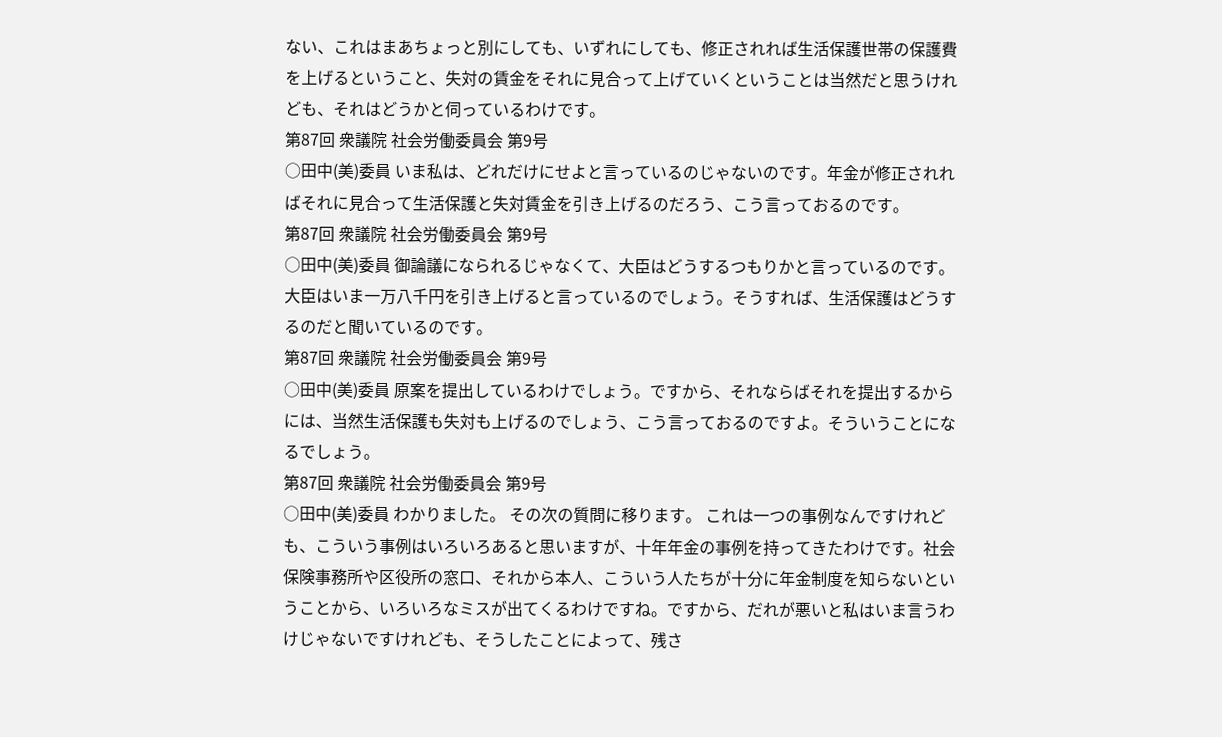ない、これはまあちょっと別にしても、いずれにしても、修正されれば生活保護世帯の保護費を上げるということ、失対の賃金をそれに見合って上げていくということは当然だと思うけれども、それはどうかと伺っているわけです。
第87回 衆議院 社会労働委員会 第9号
○田中(美)委員 いま私は、どれだけにせよと言っているのじゃないのです。年金が修正されればそれに見合って生活保護と失対賃金を引き上げるのだろう、こう言っておるのです。
第87回 衆議院 社会労働委員会 第9号
○田中(美)委員 御論議になられるじゃなくて、大臣はどうするつもりかと言っているのです。大臣はいま一万八千円を引き上げると言っているのでしょう。そうすれば、生活保護はどうするのだと聞いているのです。
第87回 衆議院 社会労働委員会 第9号
○田中(美)委員 原案を提出しているわけでしょう。ですから、それならばそれを提出するからには、当然生活保護も失対も上げるのでしょう、こう言っておるのですよ。そういうことになるでしょう。
第87回 衆議院 社会労働委員会 第9号
○田中(美)委員 わかりました。 その次の質問に移ります。 これは一つの事例なんですけれども、こういう事例はいろいろあると思いますが、十年年金の事例を持ってきたわけです。社会保険事務所や区役所の窓口、それから本人、こういう人たちが十分に年金制度を知らないということから、いろいろなミスが出てくるわけですね。ですから、だれが悪いと私はいま言うわけじゃないですけれども、そうしたことによって、残さ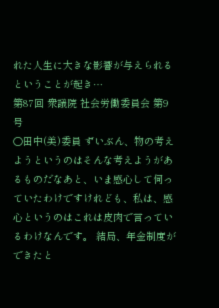れた人生に大きな影響が与えられるということが起き…
第87回 衆議院 社会労働委員会 第9号
○田中(美)委員 ずいぶん、物の考えようというのはそんな考えようがあるものだなあと、いま感心して伺っていたわけですけれども、私は、感心というのはこれは皮肉で言っているわけなんです。 結局、年金制度ができたと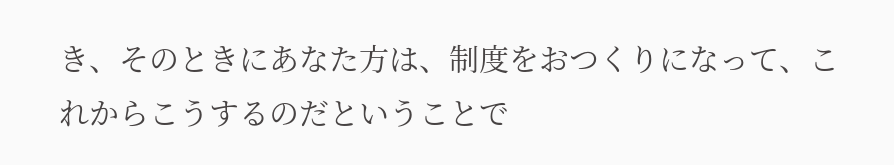き、そのときにあなた方は、制度をおつくりになって、これからこうするのだということで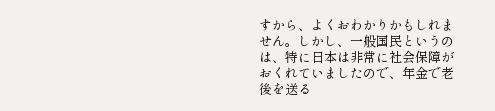すから、よくおわかりかもしれません。しかし、一般国民というのは、特に日本は非常に社会保障がおくれていましたので、年金で老後を送る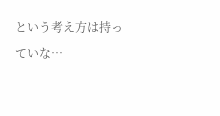という考え方は持っていな…